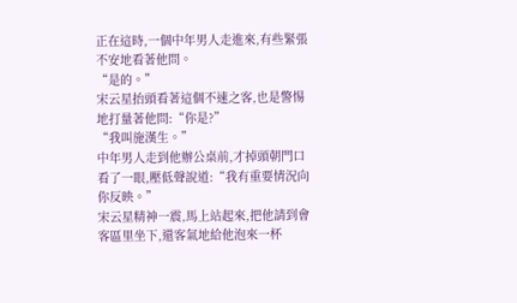正在這時,一個中年男人走進來,有些緊張不安地看著他問。
“是的。”
宋云星抬頭看著這個不速之客,也是警惕地打量著他問:“你是?”
“我叫施漢生。”
中年男人走到他辦公桌前,才掉頭朝門口看了一眼,壓低聲說道:“我有重要情況向你反映。”
宋云星精神一震,馬上站起來,把他請到會客區里坐下,還客氣地給他泡來一杯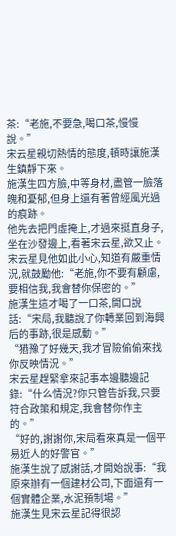茶:“老施,不要急,喝口茶,慢慢說。”
宋云星親切熱情的態度,頓時讓施漢生鎮靜下來。
施漢生四方臉,中等身材,盡管一臉落魄和憂郁,但身上還有著曾經風光過的痕跡。
他先去把門虛掩上,才過來挺直身子,坐在沙發邊上,看著宋云星,欲又止。
宋云星見他如此小心,知道有嚴重情況,就鼓勵他:“老施,你不要有顧慮,要相信我,我會替你保密的。”
施漢生這才喝了一口茶,開口說話:“宋局,我聽說了你轉業回到海興后的事跡,很是感動。”
“猶豫了好幾天,我才冒險偷偷來找你反映情況。”
宋云星趕緊拿來記事本邊聽邊記錄:“什么情況?你只管告訴我,只要符合政策和規定,我會替你作主的。”
“好的,謝謝你,宋局看來真是一個平易近人的好警官。”
施漢生說了感謝話,才開始說事:“我原來辦有一個建材公司,下面還有一個實體企業,水泥預制場。”
施漢生見宋云星記得很認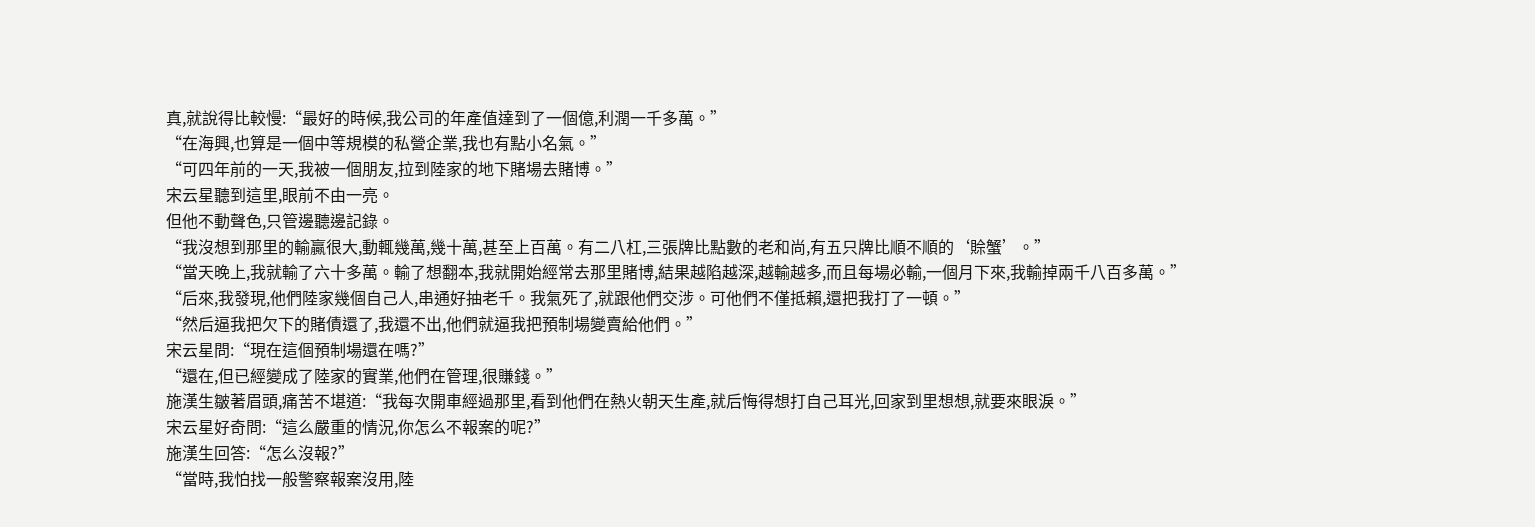真,就說得比較慢:“最好的時候,我公司的年產值達到了一個億,利潤一千多萬。”
“在海興,也算是一個中等規模的私營企業,我也有點小名氣。”
“可四年前的一天,我被一個朋友,拉到陸家的地下賭場去賭博。”
宋云星聽到這里,眼前不由一亮。
但他不動聲色,只管邊聽邊記錄。
“我沒想到那里的輸贏很大,動輒幾萬,幾十萬,甚至上百萬。有二八杠,三張牌比點數的老和尚,有五只牌比順不順的‘賒蟹’。”
“當天晚上,我就輸了六十多萬。輸了想翻本,我就開始經常去那里賭博,結果越陷越深,越輸越多,而且每場必輸,一個月下來,我輸掉兩千八百多萬。”
“后來,我發現,他們陸家幾個自己人,串通好抽老千。我氣死了,就跟他們交涉。可他們不僅抵賴,還把我打了一頓。”
“然后逼我把欠下的賭債還了,我還不出,他們就逼我把預制場變賣給他們。”
宋云星問:“現在這個預制場還在嗎?”
“還在,但已經變成了陸家的實業,他們在管理,很賺錢。”
施漢生皺著眉頭,痛苦不堪道:“我每次開車經過那里,看到他們在熱火朝天生產,就后悔得想打自己耳光,回家到里想想,就要來眼淚。”
宋云星好奇問:“這么嚴重的情況,你怎么不報案的呢?”
施漢生回答:“怎么沒報?”
“當時,我怕找一般警察報案沒用,陸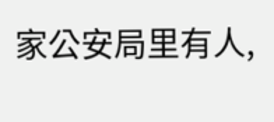家公安局里有人,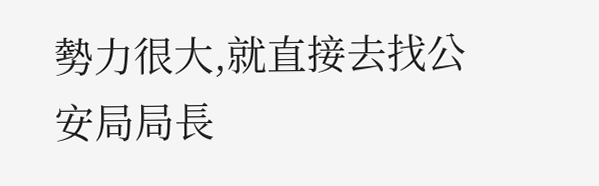勢力很大,就直接去找公安局局長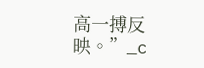高一搏反映。”_c